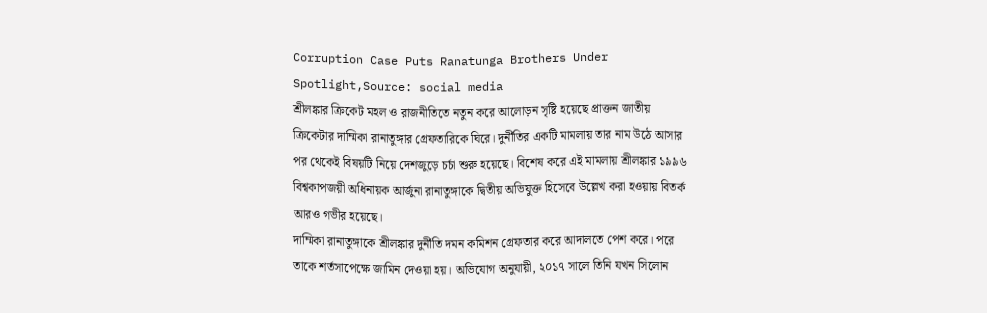Corruption Case Puts Ranatunga Brothers Under Spotlight,Source: social media
শ্রীলঙ্কার ক্রিকেট মহল ও রাজনীতিতে নতুন করে আলোড়ন সৃষ্টি হয়েছে প্রাক্তন জাতীয় ক্রিকেটার দাম্মিকা রানাতুঙ্গার গ্রেফতারিকে ঘিরে। দুর্নীতির একটি মামলায় তার নাম উঠে আসার পর থেকেই বিষয়টি নিয়ে দেশজুড়ে চর্চা শুরু হয়েছে। বিশেষ করে এই মামলায় শ্রীলঙ্কার ১৯৯৬ বিশ্বকাপজয়ী অধিনায়ক আর্জুনা রানাতুঙ্গাকে দ্বিতীয় অভিযুক্ত হিসেবে উল্লেখ করা হওয়ায় বিতর্ক আরও গভীর হয়েছে।
দাম্মিকা রানাতুঙ্গাকে শ্রীলঙ্কার দুর্নীতি দমন কমিশন গ্রেফতার করে আদালতে পেশ করে। পরে তাকে শর্তসাপেক্ষে জামিন দেওয়া হয়। অভিযোগ অনুযায়ী, ২০১৭ সালে তিনি যখন সিলোন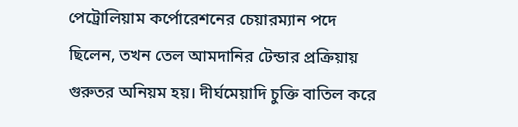পেট্রোলিয়াম কর্পোরেশনের চেয়ারম্যান পদে ছিলেন, তখন তেল আমদানির টেন্ডার প্রক্রিয়ায় গুরুতর অনিয়ম হয়। দীর্ঘমেয়াদি চুক্তি বাতিল করে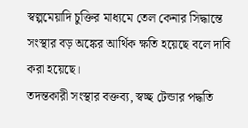স্বল্পমেয়াদি চুক্তির মাধ্যমে তেল কেনার সিদ্ধান্তে সংস্থার বড় অঙ্কের আর্থিক ক্ষতি হয়েছে বলে দাবি করা হয়েছে।
তদন্তকারী সংস্থার বক্তব্য, স্বচ্ছ টেন্ডার পদ্ধতি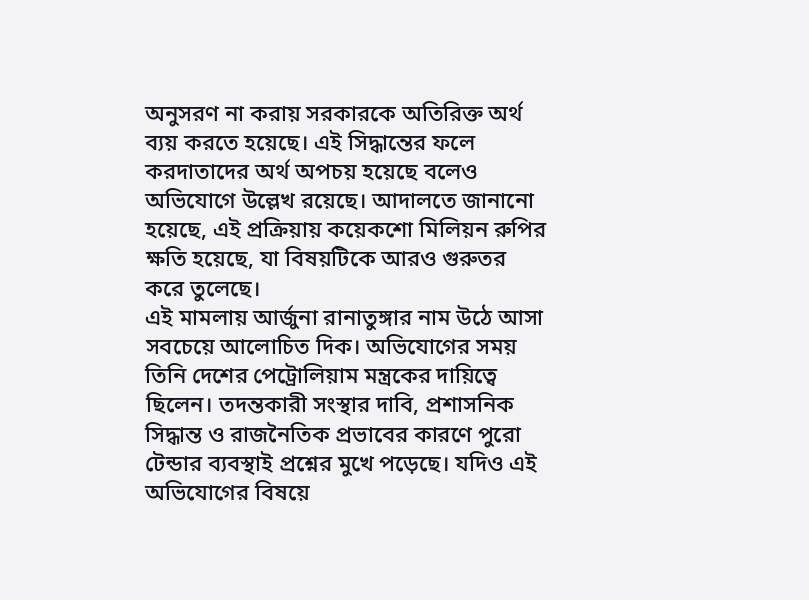অনুসরণ না করায় সরকারকে অতিরিক্ত অর্থ ব্যয় করতে হয়েছে। এই সিদ্ধান্তের ফলে করদাতাদের অর্থ অপচয় হয়েছে বলেও অভিযোগে উল্লেখ রয়েছে। আদালতে জানানো হয়েছে, এই প্রক্রিয়ায় কয়েকশো মিলিয়ন রুপির ক্ষতি হয়েছে, যা বিষয়টিকে আরও গুরুতর করে তুলেছে।
এই মামলায় আর্জুনা রানাতুঙ্গার নাম উঠে আসা সবচেয়ে আলোচিত দিক। অভিযোগের সময় তিনি দেশের পেট্রোলিয়াম মন্ত্রকের দায়িত্বে ছিলেন। তদন্তকারী সংস্থার দাবি, প্রশাসনিক সিদ্ধান্ত ও রাজনৈতিক প্রভাবের কারণে পুরো টেন্ডার ব্যবস্থাই প্রশ্নের মুখে পড়েছে। যদিও এই অভিযোগের বিষয়ে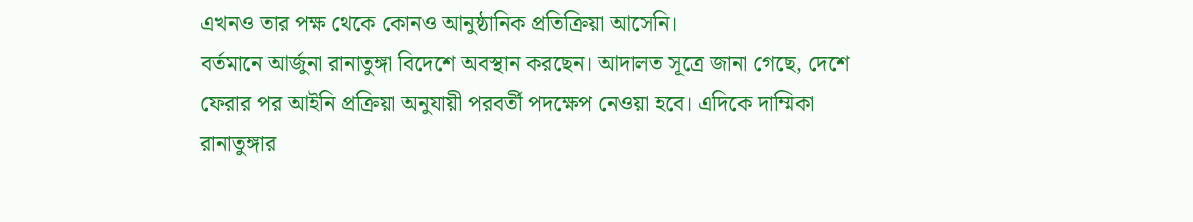এখনও তার পক্ষ থেকে কোনও আনুষ্ঠানিক প্রতিক্রিয়া আসেনি।
বর্তমানে আর্জুনা রানাতুঙ্গা বিদেশে অবস্থান করছেন। আদালত সূত্রে জানা গেছে, দেশে ফেরার পর আইনি প্রক্রিয়া অনুযায়ী পরবর্তী পদক্ষেপ নেওয়া হবে। এদিকে দাম্মিকা রানাতুঙ্গার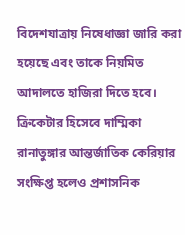বিদেশযাত্রায় নিষেধাজ্ঞা জারি করা হয়েছে এবং তাকে নিয়মিত আদালতে হাজিরা দিতে হবে।
ক্রিকেটার হিসেবে দাম্মিকা রানাতুঙ্গার আন্তর্জাতিক কেরিয়ার সংক্ষিপ্ত হলেও প্রশাসনিক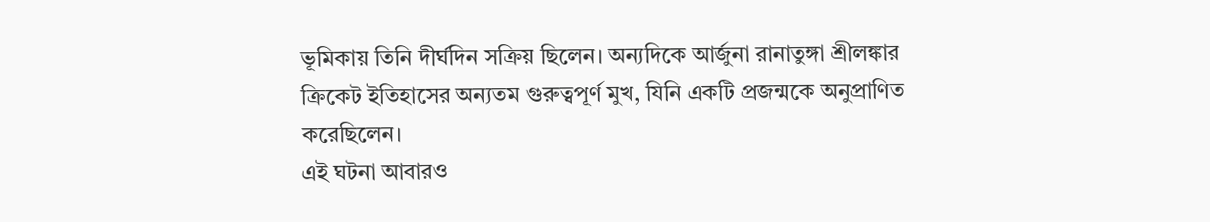ভূমিকায় তিনি দীর্ঘদিন সক্রিয় ছিলেন। অন্যদিকে আর্জুনা রানাতুঙ্গা শ্রীলঙ্কার ক্রিকেট ইতিহাসের অন্যতম গুরুত্বপূর্ণ মুখ, যিনি একটি প্রজন্মকে অনুপ্রাণিত করেছিলেন।
এই ঘটনা আবারও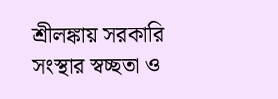শ্রীলঙ্কায় সরকারি সংস্থার স্বচ্ছতা ও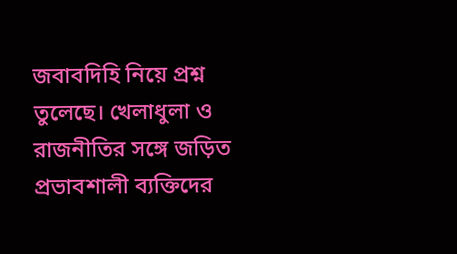জবাবদিহি নিয়ে প্রশ্ন তুলেছে। খেলাধুলা ও রাজনীতির সঙ্গে জড়িত প্রভাবশালী ব্যক্তিদের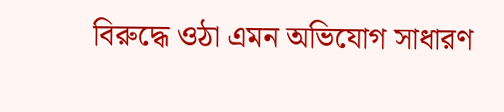বিরুদ্ধে ওঠা এমন অভিযোগ সাধারণ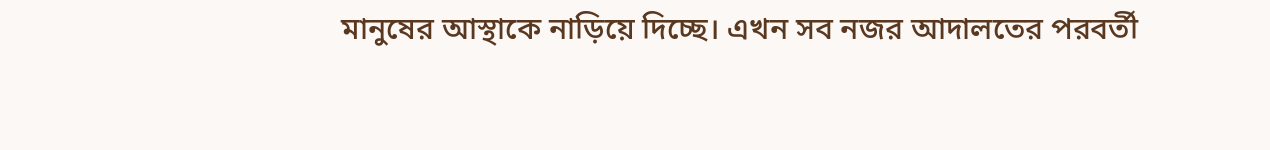মানুষের আস্থাকে নাড়িয়ে দিচ্ছে। এখন সব নজর আদালতের পরবর্তী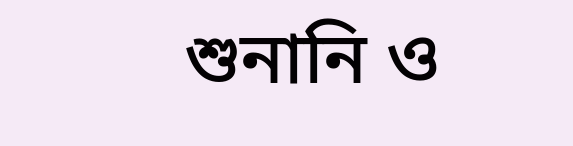শুনানি ও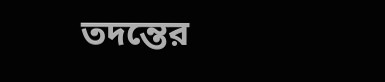তদন্তের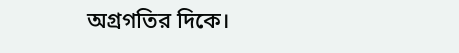অগ্রগতির দিকে।